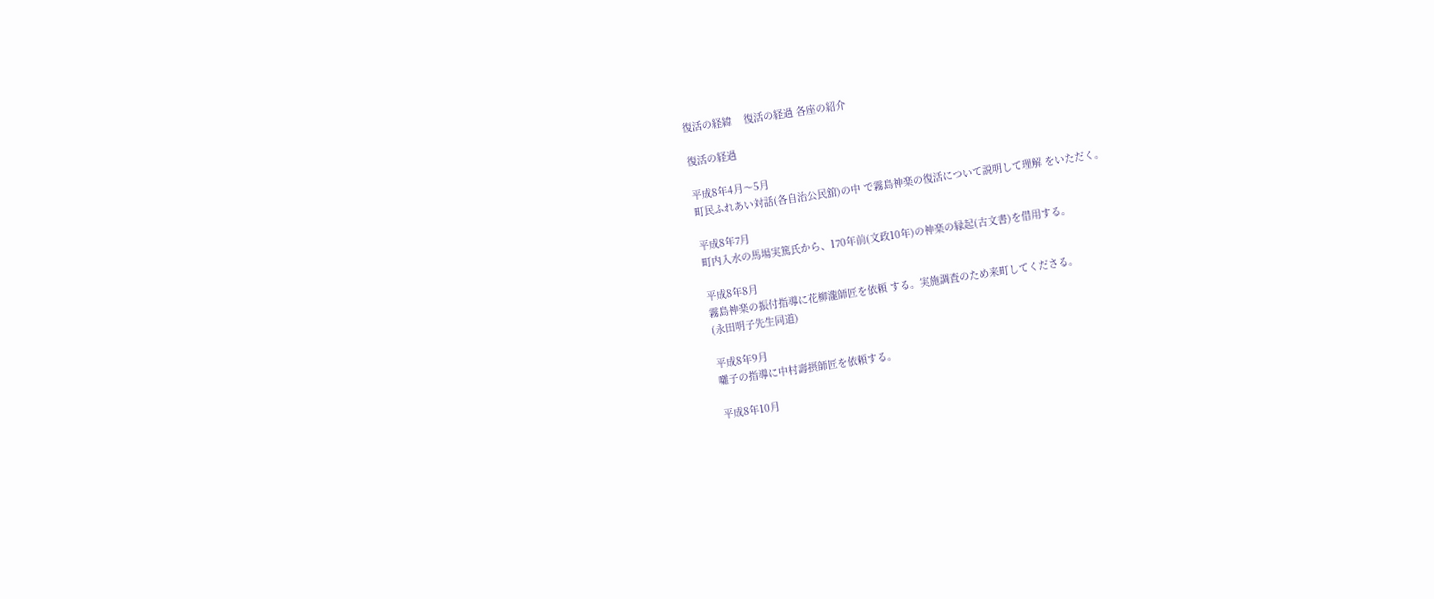復活の経緯    復活の経過 各座の紹介

復活の経過

平成8年4月〜5月
町民ふれあい対話(各自治公民舘)の中 で霧島神楽の復活について説明して理解 をいただく。

平成8年7月
町内入水の馬場実篤氏から、170年前(文政10年)の神楽の縁起(古文書)を借用する。

平成8年8月
霧島神楽の振付指導に花柳瀧師匠を依頼 する。実施調査のため来町してくださる。
(永田明子先生同道)

平成8年9月
囃子の指導に中村壽摂師匠を依頼する。

平成8年10月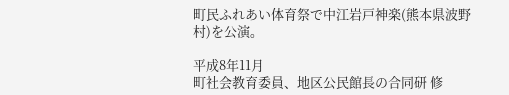町民ふれあい体育祭で中江岩戸神楽(熊本県波野村)を公演。

平成8年11月
町社会教育委員、地区公民館長の合同研 修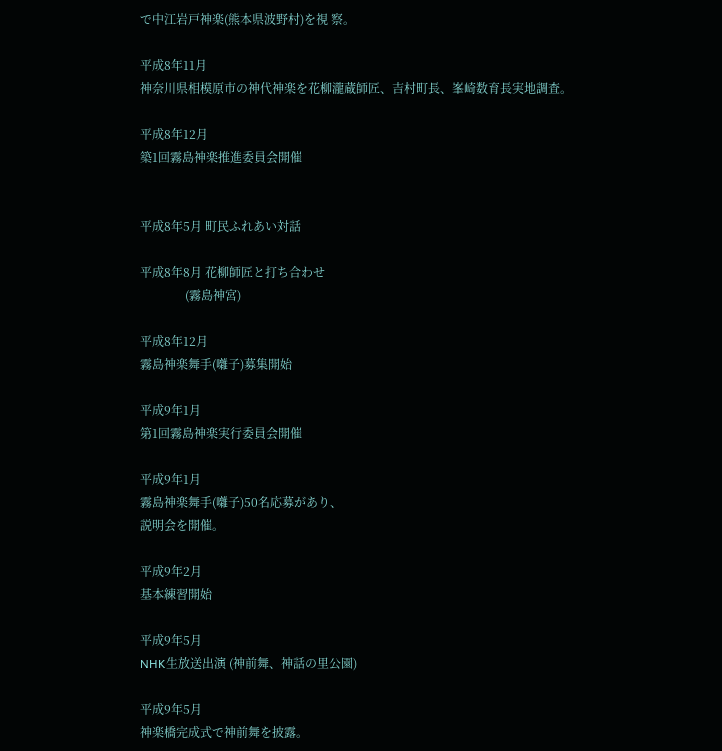で中江岩戸神楽(熊本県波野村)を視 察。

平成8年11月
神奈川県相模原市の神代神楽を花柳瀧蔵師匠、吉村町長、峯崎数育長実地調査。

平成8年12月
築1回霧島神楽推進委員会開催


平成8年5月 町民ふれあい対話

平成8年8月 花柳師匠と打ち合わせ
               (霧島神宮)

平成8年12月
霧島神楽舞手(囃子)募集開始

平成9年1月
第1回霧島神楽実行委員会開催

平成9年1月
霧島神楽舞手(囃子)50名応募があり、
説明会を開催。

平成9年2月
基本練習開始

平成9年5月
NHK生放送出演 (神前舞、神話の里公園)

平成9年5月
神楽橋完成式で神前舞を披露。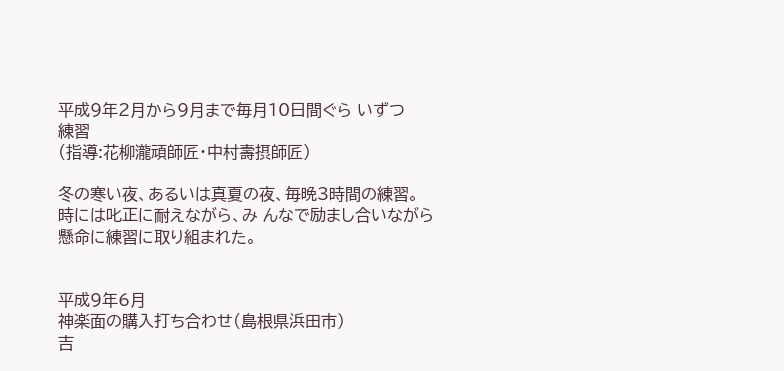平成9年2月から9月まで毎月10日間ぐら いずつ
練習
(指導:花柳瀧頑師匠・中村壽摂師匠)

冬の寒い夜、あるいは真夏の夜、毎晩3時間の練習。
時には叱正に耐えながら、み んなで励まし合いながら
懸命に練習に取り組まれた。


平成9年6月
神楽面の購入打ち合わせ(島根県浜田市)
吉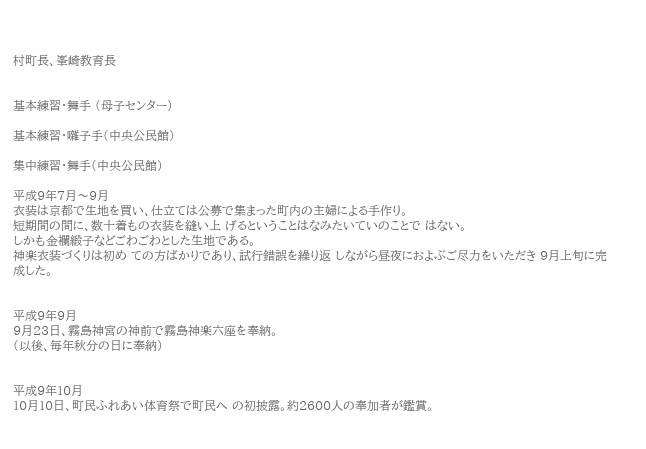村町長、峯崎教育長


基本練習・舞手 (母子センター)

基本練習・囃子手(中央公民館)

集中練習・舞手(中央公民館)

平成9年7月〜9月
衣装は京都で生地を買い、仕立ては公募で集まった町内の主婦による手作り。
短期間の間に、数十着もの衣装を縫い上 げるということはなみたいていのことで はない。
しかも金襴緞子などごわごわとした生地である。
神楽衣装づくりは初め ての方ばかりであり、試行錯誤を繰り返 しながら昼夜におよぶご尽力をいただき 9月上旬に完成した。


平成9年9月
9月23日、霧島神宮の神前で霧島神楽六座を奉納。
(以後、毎年秋分の日に奉納)


平成9年10月
10月10日、町民ふれあい体育祭で町民へ の初披露。約2600人の奉加者が鑑賞。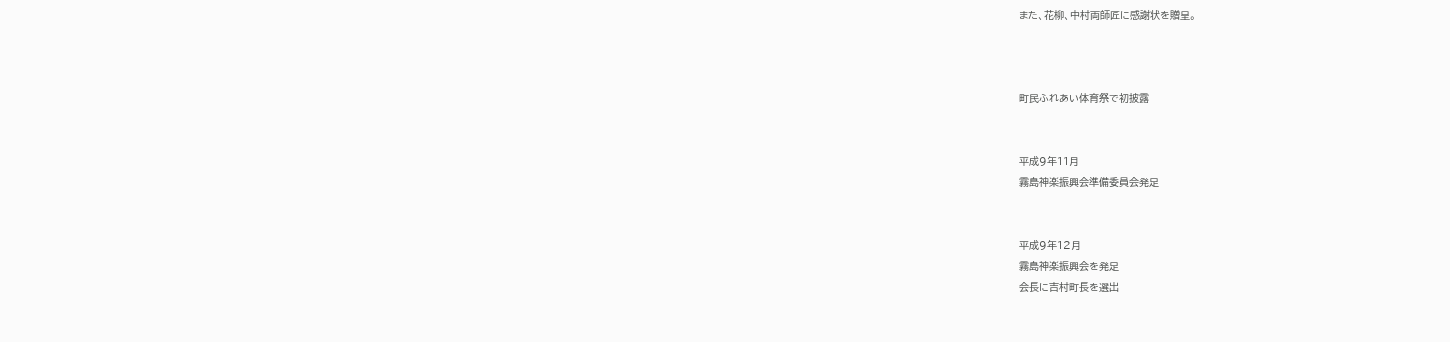また、花柳、中村両師匠に感謝状を贈呈。



町民ふれあい体育祭で初披露


平成9年11月
霧島神楽振興会準備委員会発足


平成9年12月
霧島神楽振興会を発足
会長に吉村町長を選出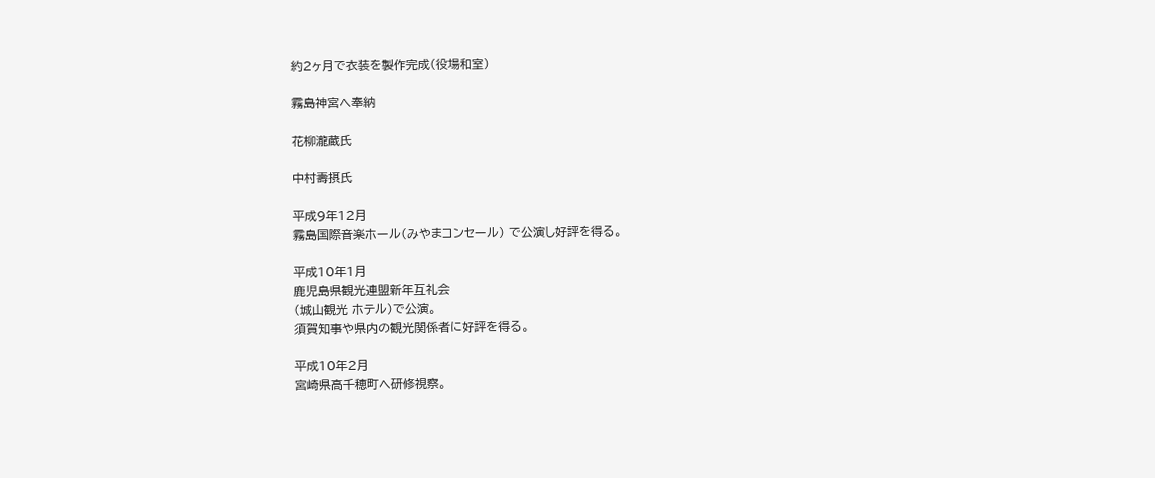約2ヶ月で衣装を製作完成(役場和室)

霧島神宮へ奉納

花柳瀧蔵氏

中村壽摂氏

平成9年12月
霧島国際音楽ホール(みやまコンセール) で公演し好評を得る。

平成10年1月
鹿児島県観光連盟新年互礼会
(城山観光 ホテル)で公演。
須賀知事や県内の観光関係者に好評を得る。

平成10年2月
宮崎県高千穂町へ研修視察。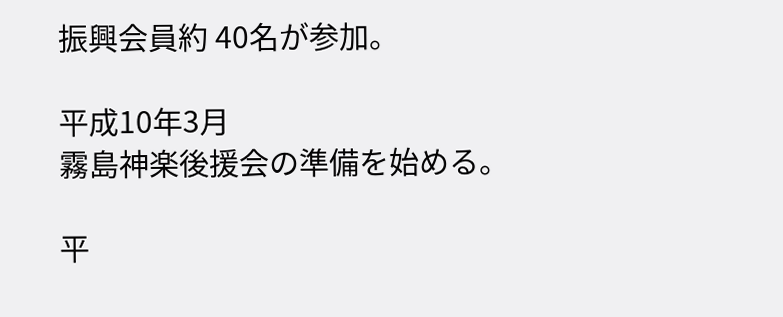振興会員約 40名が参加。

平成10年3月
霧島神楽後援会の準備を始める。

平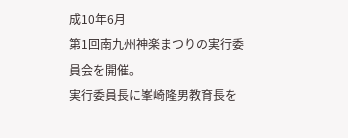成10年6月
第1回南九州神楽まつりの実行委員会を開催。
実行委員長に峯崎隆男教育長を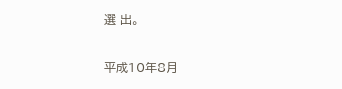選 出。

平成10年8月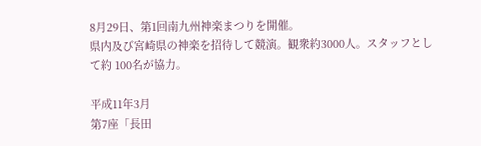8月29日、第1回南九州神楽まつりを開催。
県内及び宮崎県の神楽を招待して競演。観衆約3000人。スタッフとして約 100名が協力。

平成11年3月
第7座「長田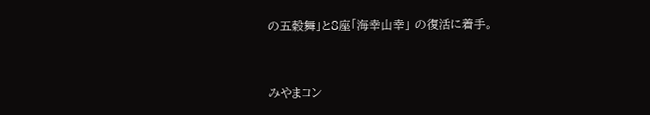の五穀舞」と8座「海幸山幸」 の復活に着手。


みやまコン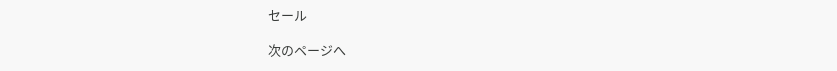セール

次のページへ